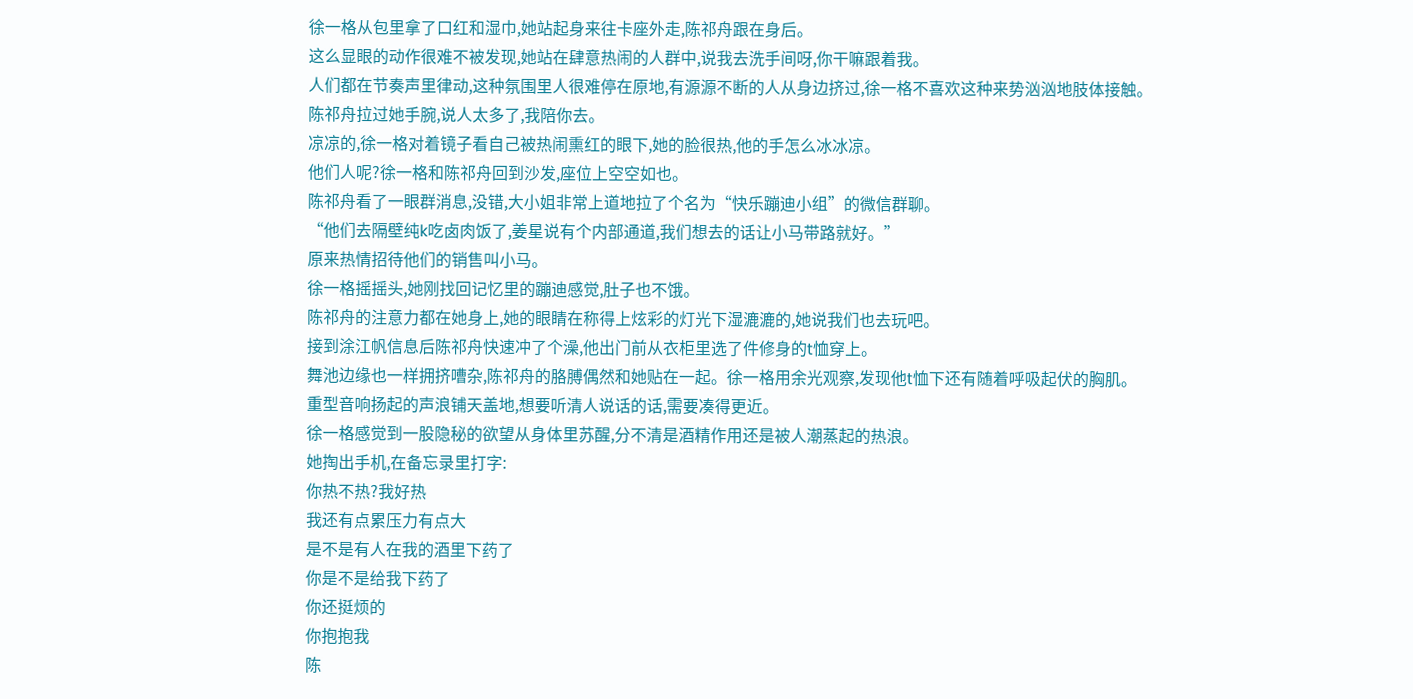徐一格从包里拿了口红和湿巾,她站起身来往卡座外走,陈祁舟跟在身后。
这么显眼的动作很难不被发现,她站在肆意热闹的人群中,说我去洗手间呀,你干嘛跟着我。
人们都在节奏声里律动,这种氛围里人很难停在原地,有源源不断的人从身边挤过,徐一格不喜欢这种来势汹汹地肢体接触。
陈祁舟拉过她手腕,说人太多了,我陪你去。
凉凉的,徐一格对着镜子看自己被热闹熏红的眼下,她的脸很热,他的手怎么冰冰凉。
他们人呢?徐一格和陈祁舟回到沙发,座位上空空如也。
陈祁舟看了一眼群消息,没错,大小姐非常上道地拉了个名为“快乐蹦迪小组”的微信群聊。
“他们去隔壁纯k吃卤肉饭了,姜星说有个内部通道,我们想去的话让小马带路就好。”
原来热情招待他们的销售叫小马。
徐一格摇摇头,她刚找回记忆里的蹦迪感觉,肚子也不饿。
陈祁舟的注意力都在她身上,她的眼睛在称得上炫彩的灯光下湿漉漉的,她说我们也去玩吧。
接到涂江帆信息后陈祁舟快速冲了个澡,他出门前从衣柜里选了件修身的t恤穿上。
舞池边缘也一样拥挤嘈杂,陈祁舟的胳膊偶然和她贴在一起。徐一格用余光观察,发现他t恤下还有随着呼吸起伏的胸肌。
重型音响扬起的声浪铺天盖地,想要听清人说话的话,需要凑得更近。
徐一格感觉到一股隐秘的欲望从身体里苏醒,分不清是酒精作用还是被人潮蒸起的热浪。
她掏出手机,在备忘录里打字:
你热不热?我好热
我还有点累压力有点大
是不是有人在我的酒里下药了
你是不是给我下药了
你还挺烦的
你抱抱我
陈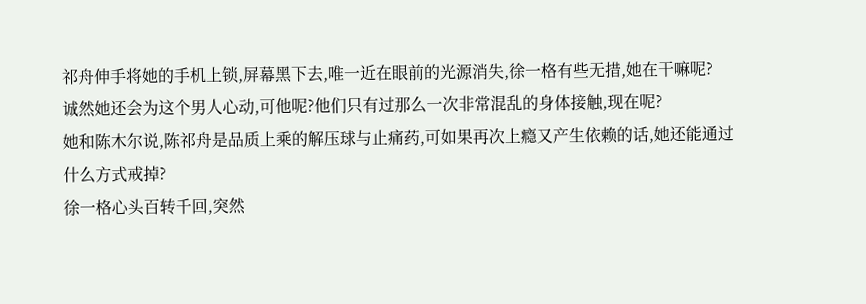祁舟伸手将她的手机上锁,屏幕黑下去,唯一近在眼前的光源消失,徐一格有些无措,她在干嘛呢?
诚然她还会为这个男人心动,可他呢?他们只有过那么一次非常混乱的身体接触,现在呢?
她和陈木尔说,陈祁舟是品质上乘的解压球与止痛药,可如果再次上瘾又产生依赖的话,她还能通过什么方式戒掉?
徐一格心头百转千回,突然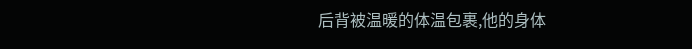后背被温暖的体温包裹,他的身体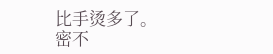比手烫多了。
密不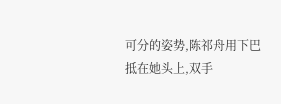可分的姿势,陈祁舟用下巴抵在她头上,双手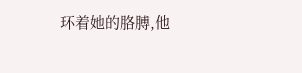环着她的胳膊,他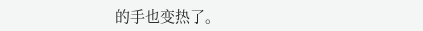的手也变热了。